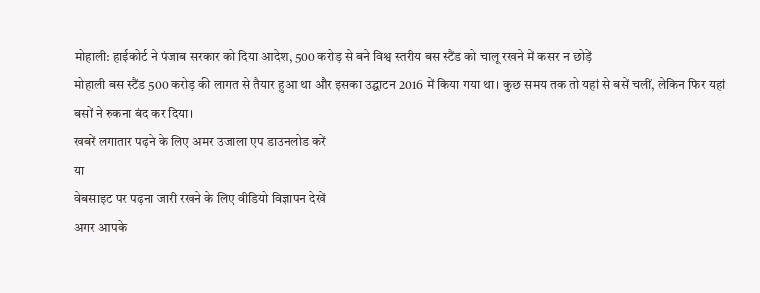मोहाली: हाईकोर्ट ने पंजाब सरकार को दिया आदेश, 500 करोड़ से बने विश्व स्तरीय बस स्टैंड को चालू रखने में कसर न छोड़ें
मोहाली बस स्टैंड 500 करोड़ की लागत से तैयार हुआ था और इसका उद्घाटन 2016 में किया गया था। कुछ समय तक तो यहां से बसें चलीं, लेकिन फिर यहां बसों ने रुकना बंद कर दिया।
खबरें लगातार पढ़ने के लिए अमर उजाला एप डाउनलोड करें
या
वेबसाइट पर पढ़ना जारी रखने के लिए वीडियो विज्ञापन देखें
अगर आपके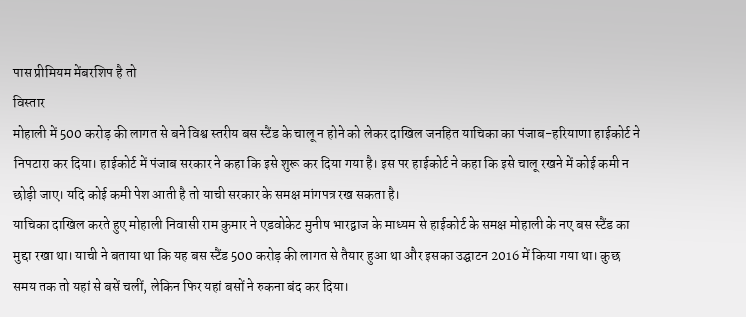पास प्रीमियम मेंबरशिप है तो
विस्तार
मोहाली में 500 करोड़ की लागत से बने विश्व स्तरीय बस स्टैंड के चालू न होने को लेकर दाखिल जनहित याचिका का पंजाब-हरियाणा हाईकोर्ट ने निपटारा कर दिया। हाईकोर्ट में पंजाब सरकार ने कहा कि इसे शुरू कर दिया गया है। इस पर हाईकोर्ट ने कहा कि इसे चालू रखने में कोई कमी न छोड़ी जाए। यदि कोई कमी पेश आती है तो याची सरकार के समक्ष मांगपत्र रख सकता है।
याचिका दाखिल करते हुए मोहाली निवासी राम कुमार ने एडवोकेट मुनीष भारद्वाज के माध्यम से हाईकोर्ट के समक्ष मोहाली के नए बस स्टैंड का मुद्दा रखा था। याची ने बताया था कि यह बस स्टैंड 500 करोड़ की लागत से तैयार हुआ था और इसका उद्घाटन 2016 में किया गया था। कुछ समय तक तो यहां से बसें चलीं, लेकिन फिर यहां बसों ने रुकना बंद कर दिया।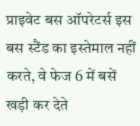प्राइवेट बस ऑपरेटर्स इस बस स्टैंड का इस्तेमाल नहीं करते, वे फेज 6 में बसें खड़ी कर देते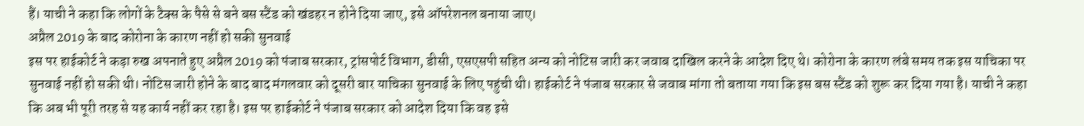हैं। याची ने कहा कि लोगों के टैक्स के पैसे से बने बस स्टैंड को खंडहर न होने दिया जाए, इसे ऑपरेशनल बनाया जाए।
अप्रैल 2019 के बाद कोरोना के कारण नहीं हो सकी सुनवाई
इस पर हाईकोर्ट ने कड़ा रुख अपनाते हुए अप्रैल 2019 को पंजाब सरकार, ट्रांसपोर्ट विभाग, डीसी, एसएसपी सहित अन्य को नोटिस जारी कर जवाब दाखिल करने के आदेश दिए थे। कोरोना के कारण लंबे समय तक इस याचिका पर सुनवाई नहीं हो सकी थी। नोटिस जारी होने के बाद बाद मंगलवार को दूसरी बार याचिका सुनवाई के लिए पहुंची थी। हाईकोर्ट ने पंजाब सरकार से जवाब मांगा तो बताया गया कि इस बस स्टैंड को शुरू कर दिया गया है। याची ने कहा कि अब भी पूरी तरह से यह कार्य नहीं कर रहा है। इस पर हाईकोर्ट ने पंजाब सरकार को आदेश दिया कि वह इसे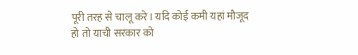पूरी तरह से चालू करे। यदि कोई कमी यहां मौजूद हो तो याची सरकार को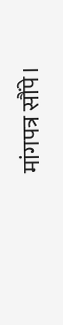मांगपत्र सौंपे।